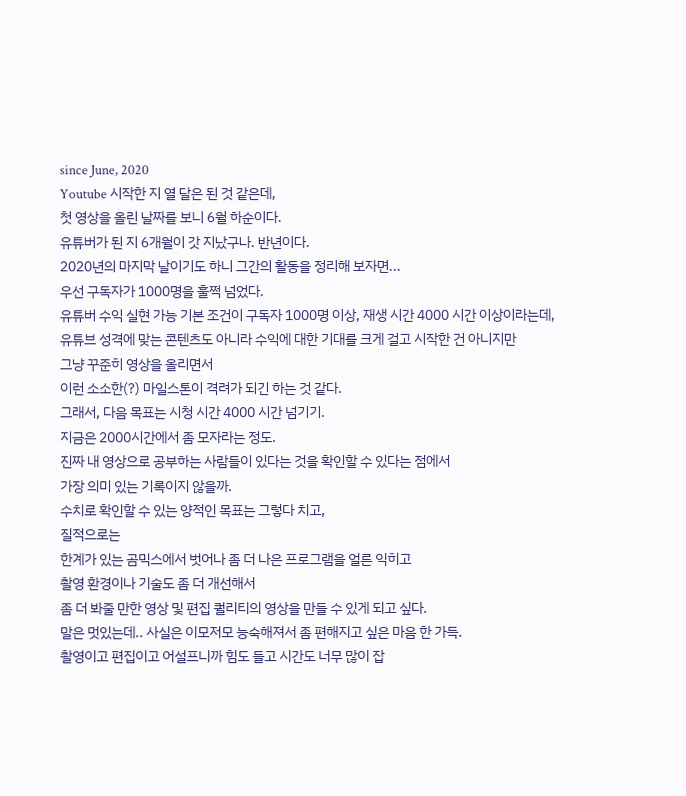since June, 2020
Youtube 시작한 지 열 달은 된 것 같은데,
첫 영상을 올린 날짜를 보니 6월 하순이다.
유튜버가 된 지 6개월이 갓 지났구나. 반년이다.
2020년의 마지막 날이기도 하니 그간의 활동을 정리해 보자면...
우선 구독자가 1000명을 훌쩍 넘었다.
유튜버 수익 실현 가능 기본 조건이 구독자 1000명 이상, 재생 시간 4000 시간 이상이라는데,
유튜브 성격에 맞는 콘텐츠도 아니라 수익에 대한 기대를 크게 걸고 시작한 건 아니지만
그냥 꾸준히 영상을 올리면서
이런 소소한(?) 마일스톤이 격려가 되긴 하는 것 같다.
그래서, 다음 목표는 시청 시간 4000 시간 넘기기.
지금은 2000시간에서 좀 모자라는 정도.
진짜 내 영상으로 공부하는 사람들이 있다는 것을 확인할 수 있다는 점에서
가장 의미 있는 기록이지 않을까.
수치로 확인할 수 있는 양적인 목표는 그렇다 치고,
질적으로는
한계가 있는 곰믹스에서 벗어나 좀 더 나은 프로그램을 얼른 익히고
촬영 환경이나 기술도 좀 더 개선해서
좀 더 봐줄 만한 영상 및 편집 퀄리티의 영상을 만들 수 있게 되고 싶다.
말은 멋있는데.. 사실은 이모저모 능숙해져서 좀 편해지고 싶은 마음 한 가득.
촬영이고 편집이고 어설프니까 힘도 들고 시간도 너무 많이 잡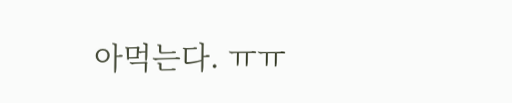아먹는다. ㅠㅠ